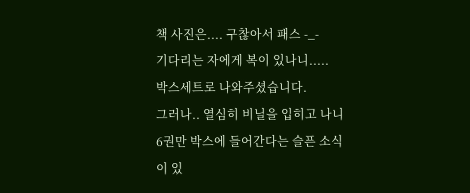책 사진은.... 구찮아서 패스 -_-
기다리는 자에게 복이 있나니.....
박스세트로 나와주셨습니다.
그러나.. 열심히 비닐을 입히고 나니 6권만 박스에 들어간다는 슬픈 소식이 있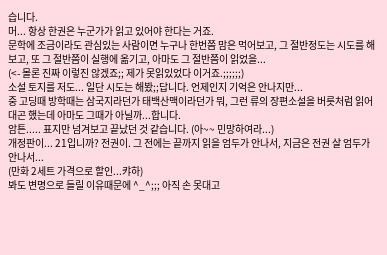습니다.
머... 항상 한권은 누군가가 읽고 있어야 한다는 거죠.
문학에 조금이라도 관심있는 사람이면 누구나 한번쯤 맘은 먹어보고, 그 절반정도는 시도를 해보고, 또 그 절반쯤이 실행에 옮기고, 아마도 그 절반쯤이 읽었을...
(<- 몰론 진짜 이렇진 않겠죠;; 제가 못읽있었다 이거죠.;;;;;;)
소설 토지를 저도... 일단 시도는 해봤;;답니다. 언제인지 기억은 안나지만...
중 고딩때 방학때는 삼국지라던가 태백산맥이라던가 뭐, 그런 류의 장편소설을 버릇처럼 읽어대곤 했는데 아마도 그때가 아닐까...합니다.
암튼..... 표지만 넘겨보고 끝났던 것 같습니다. (아~~ 민망하여라...)
개정판이... 21입니까? 전권이. 그 전에는 끝까지 읽을 엄두가 안나서, 지금은 전권 살 엄두가 안나서...
(만화 2세트 가격으로 할인...캬하)
봐도 변명으로 들릴 이유때문에 ^_^;;; 아직 손 못대고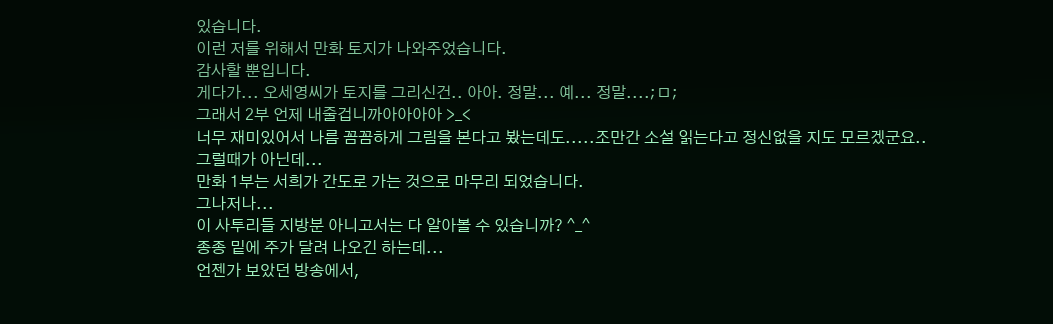있습니다.
이런 저를 위해서 만화 토지가 나와주었습니다.
감사할 뿐입니다.
게다가... 오세영씨가 토지를 그리신건.. 아아. 정말... 예... 정말....;ㅁ;
그래서 2부 언제 내줄겁니까아아아아 >_<
너무 재미있어서 나름 꼼꼼하게 그림을 본다고 봤는데도.....조만간 소설 읽는다고 정신없을 지도 모르겠군요..
그럴때가 아닌데...
만화 1부는 서희가 간도로 가는 것으로 마무리 되었습니다.
그나저나...
이 사투리들 지방분 아니고서는 다 알아볼 수 있습니까? ^_^
종종 밑에 주가 달려 나오긴 하는데...
언젠가 보았던 방송에서,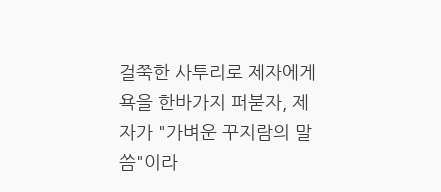걸쭉한 사투리로 제자에게 욕을 한바가지 퍼붇자, 제자가 "가벼운 꾸지람의 말씀"이라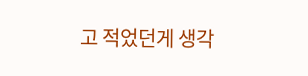고 적었던게 생각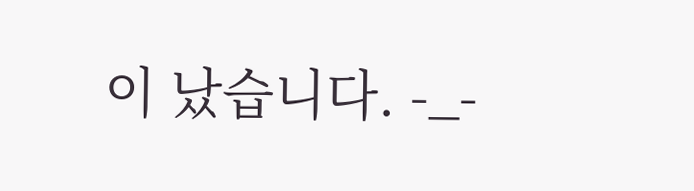이 났습니다. -_-